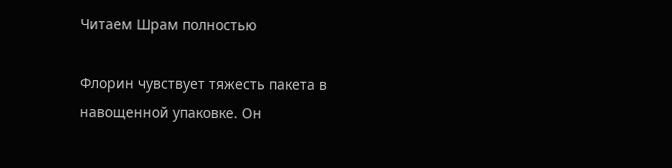Читаем Шрам полностью

Флорин чувствует тяжесть пакета в навощенной упаковке. Он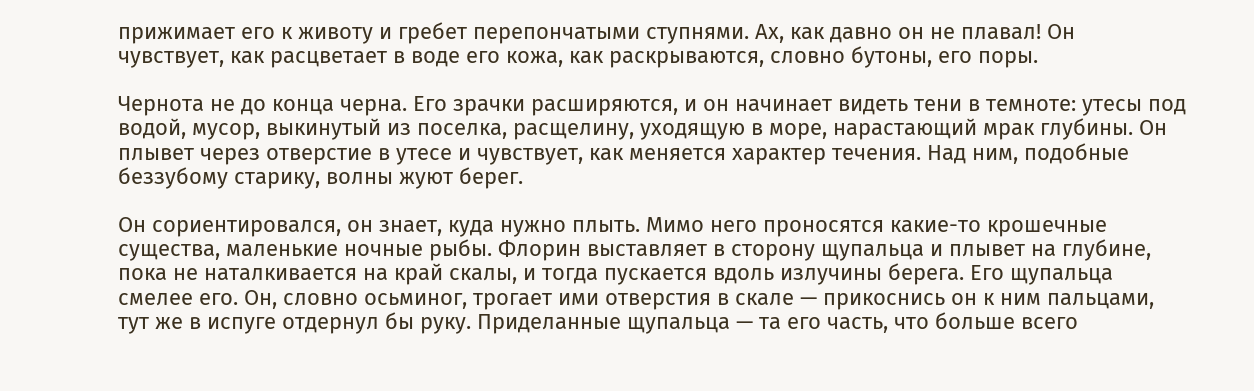прижимает его к животу и гребет перепончатыми ступнями. Ах, как давно он не плавал! Он чувствует, как расцветает в воде его кожа, как раскрываются, словно бутоны, его поры.

Чернота не до конца черна. Его зрачки расширяются, и он начинает видеть тени в темноте: утесы под водой, мусор, выкинутый из поселка, расщелину, уходящую в море, нарастающий мрак глубины. Он плывет через отверстие в утесе и чувствует, как меняется характер течения. Над ним, подобные беззубому старику, волны жуют берег.

Он сориентировался, он знает, куда нужно плыть. Мимо него проносятся какие-то крошечные существа, маленькие ночные рыбы. Флорин выставляет в сторону щупальца и плывет на глубине, пока не наталкивается на край скалы, и тогда пускается вдоль излучины берега. Его щупальца смелее его. Он, словно осьминог, трогает ими отверстия в скале — прикоснись он к ним пальцами, тут же в испуге отдернул бы руку. Приделанные щупальца — та его часть, что больше всего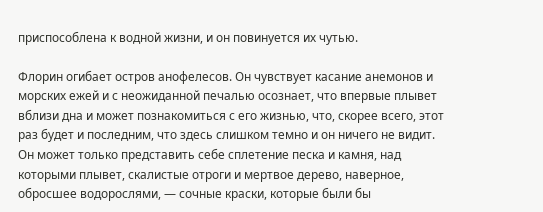приспособлена к водной жизни, и он повинуется их чутью.

Флорин огибает остров анофелесов. Он чувствует касание анемонов и морских ежей и с неожиданной печалью осознает, что впервые плывет вблизи дна и может познакомиться с его жизнью, что, скорее всего, этот раз будет и последним, что здесь слишком темно и он ничего не видит. Он может только представить себе сплетение песка и камня, над которыми плывет, скалистые отроги и мертвое дерево, наверное, обросшее водорослями, — сочные краски, которые были бы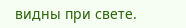видны при свете.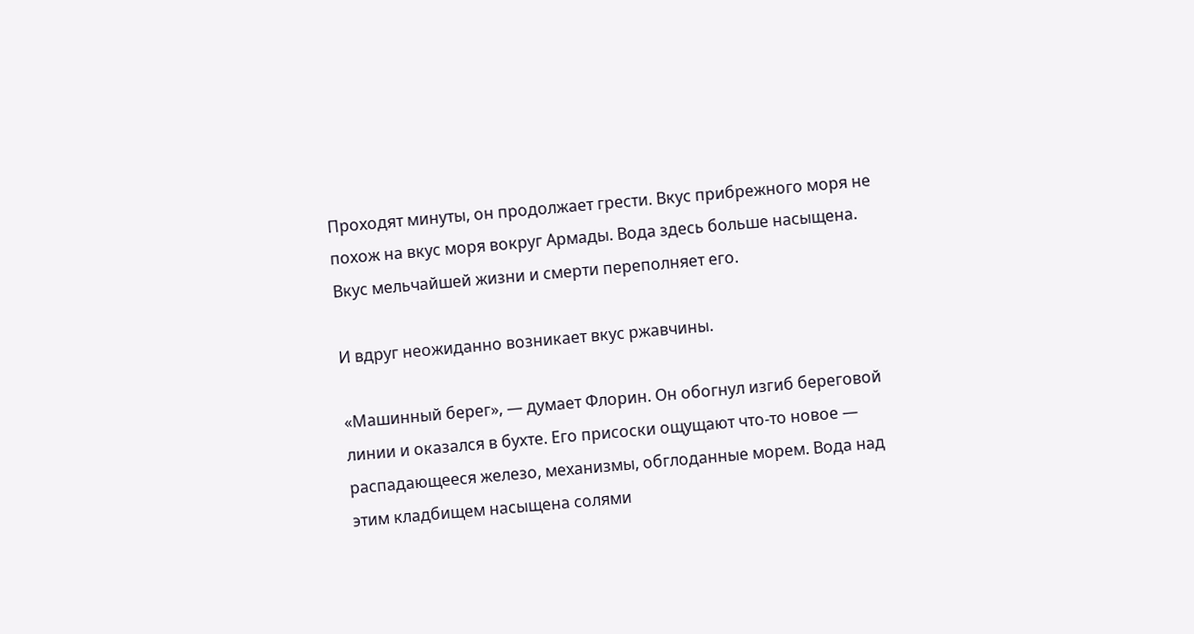Проходят минуты, он продолжает грести. Вкус прибрежного моря не похож на вкус моря вокруг Армады. Вода здесь больше насыщена. Вкус мельчайшей жизни и смерти переполняет его.

И вдруг неожиданно возникает вкус ржавчины.

«Машинный берег», — думает Флорин. Он обогнул изгиб береговой линии и оказался в бухте. Его присоски ощущают что-то новое — распадающееся железо, механизмы, обглоданные морем. Вода над этим кладбищем насыщена солями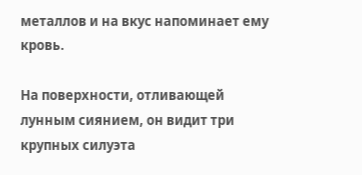металлов и на вкус напоминает ему кровь.

На поверхности, отливающей лунным сиянием, он видит три крупных силуэта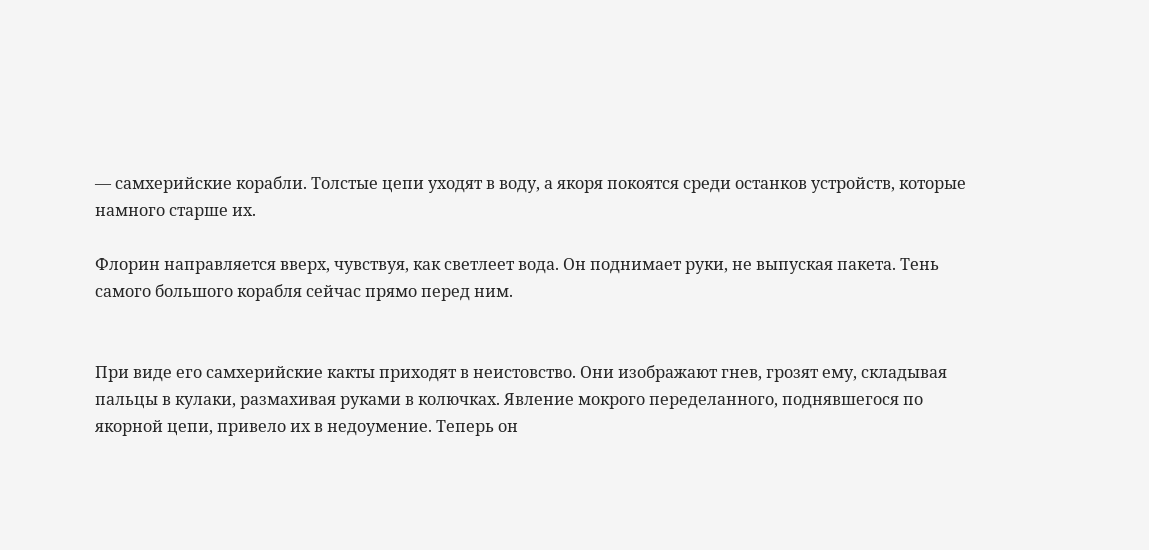— самхерийские корабли. Толстые цепи уходят в воду, а якоря покоятся среди останков устройств, которые намного старше их.

Флорин направляется вверх, чувствуя, как светлеет вода. Он поднимает руки, не выпуская пакета. Тень самого большого корабля сейчас прямо перед ним.


При виде его самхерийские какты приходят в неистовство. Они изображают гнев, грозят ему, складывая пальцы в кулаки, размахивая руками в колючках. Явление мокрого переделанного, поднявшегося по якорной цепи, привело их в недоумение. Теперь он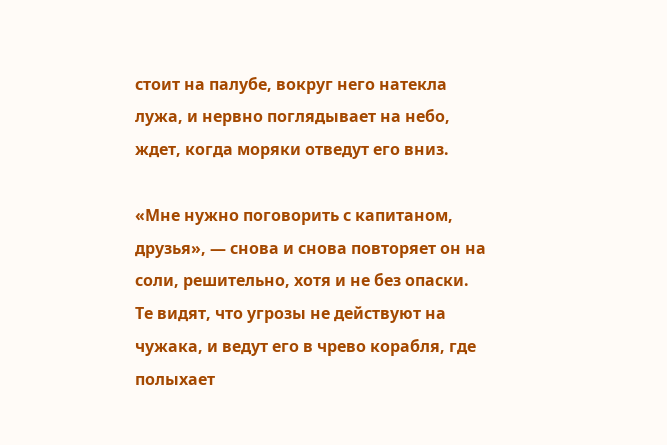стоит на палубе, вокруг него натекла лужа, и нервно поглядывает на небо, ждет, когда моряки отведут его вниз.

«Мне нужно поговорить с капитаном, друзья», — снова и снова повторяет он на соли, решительно, хотя и не без опаски. Те видят, что угрозы не действуют на чужака, и ведут его в чрево корабля, где полыхает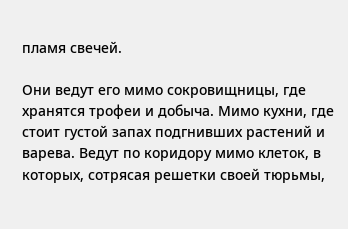пламя свечей.

Они ведут его мимо сокровищницы, где хранятся трофеи и добыча. Мимо кухни, где стоит густой запах подгнивших растений и варева. Ведут по коридору мимо клеток, в которых, сотрясая решетки своей тюрьмы,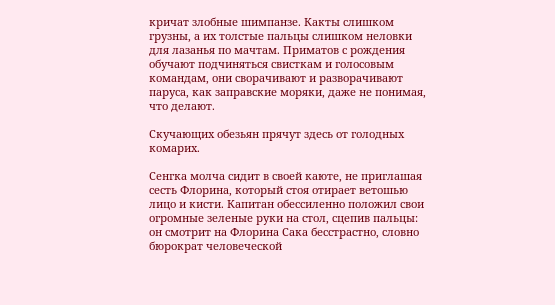кричат злобные шимпанзе. Какты слишком грузны, а их толстые пальцы слишком неловки для лазанья по мачтам. Приматов с рождения обучают подчиняться свисткам и голосовым командам, они сворачивают и разворачивают паруса, как заправские моряки, даже не понимая, что делают.

Скучающих обезьян прячут здесь от голодных комарих.

Сенгка молча сидит в своей каюте, не приглашая сесть Флорина, который стоя отирает ветошью лицо и кисти. Капитан обессиленно положил свои огромные зеленые руки на стол, сцепив пальцы: он смотрит на Флорина Сака бесстрастно, словно бюрократ человеческой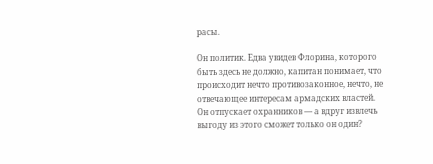расы.

Он политик. Едва увидев Флорина, которого быть здесь не должно, капитан понимает, что происходит нечто противозаконное, нечто, не отвечающее интересам армадских властей. Он отпускает охранников — а вдруг извлечь выгоду из этого сможет только он один?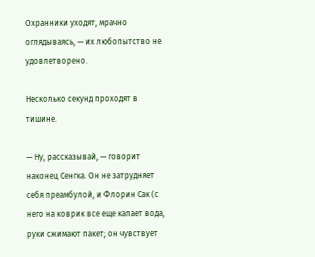Охранники уходят, мрачно оглядываясь, — их любопытство не удовлетворено.

Несколько секунд проходят в тишине.

— Ну, рассказывай, — говорит наконец Сенгка. Он не затрудняет себя преамбулой, и Флорин Сак (с него на коврик все еще капает вода, руки сжимают пакет; он чувствует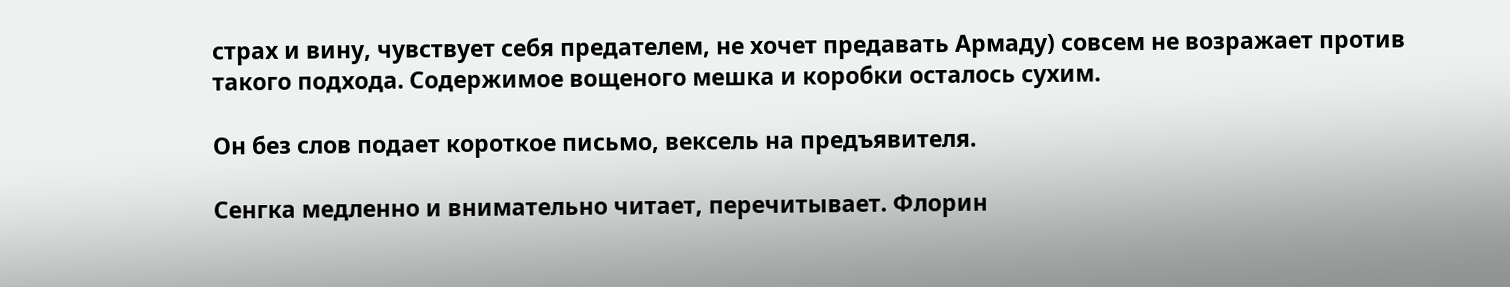страх и вину, чувствует себя предателем, не хочет предавать Армаду) совсем не возражает против такого подхода. Содержимое вощеного мешка и коробки осталось сухим.

Он без слов подает короткое письмо, вексель на предъявителя.

Сенгка медленно и внимательно читает, перечитывает. Флорин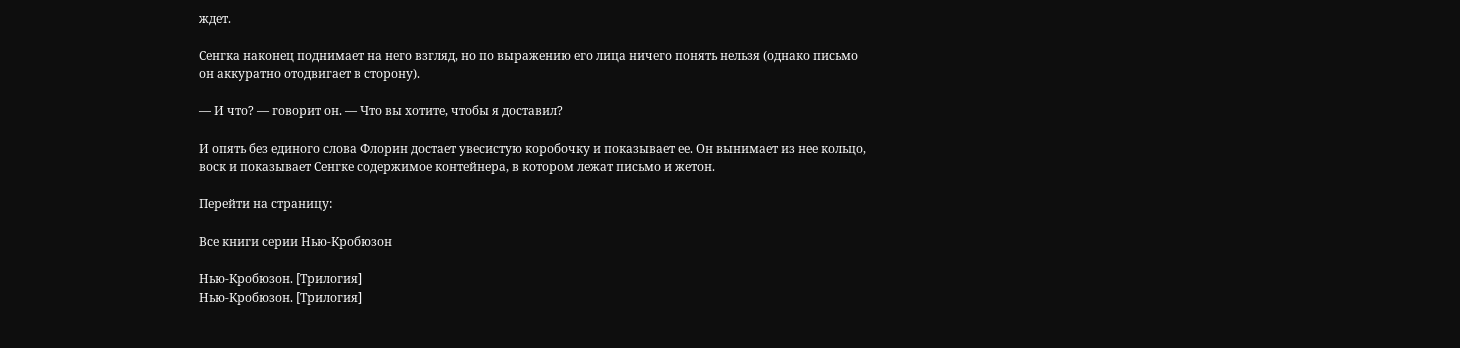ждет.

Сенгка наконец поднимает на него взгляд, но по выражению его лица ничего понять нельзя (однако письмо он аккуратно отодвигает в сторону).

— И что? — говорит он. — Что вы хотите, чтобы я доставил?

И опять без единого слова Флорин достает увесистую коробочку и показывает ее. Он вынимает из нее кольцо, воск и показывает Сенгке содержимое контейнера, в котором лежат письмо и жетон.

Перейти на страницу:

Все книги серии Нью-Кробюзон

Нью-Кробюзон. [Трилогия]
Нью-Кробюзон. [Трилогия]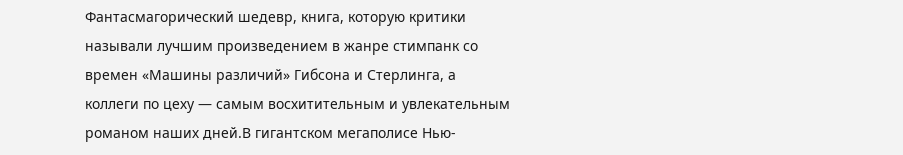Фантасмагорический шедевр, книга, которую критики называли лучшим произведением в жанре стимпанк со времен «Машины различий» Гибсона и Стерлинга, а коллеги по цеху — самым восхитительным и увлекательным романом наших дней.В гигантском мегаполисе Нью-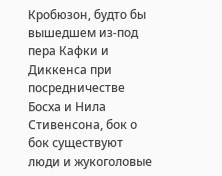Кробюзон, будто бы вышедшем из-под пера Кафки и Диккенса при посредничестве Босха и Нила Стивенсона, бок о бок существуют люди и жукоголовые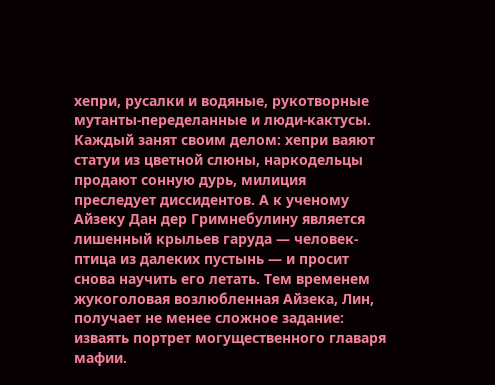хепри, русалки и водяные, рукотворные мутанты-переделанные и люди-кактусы. Каждый занят своим делом: хепри ваяют статуи из цветной слюны, наркодельцы продают сонную дурь, милиция преследует диссидентов. А к ученому Айзеку Дан дер Гримнебулину является лишенный крыльев гаруда — человек-птица из далеких пустынь — и просит снова научить его летать. Тем временем жукоголовая возлюбленная Айзека, Лин, получает не менее сложное задание: изваять портрет могущественного главаря мафии.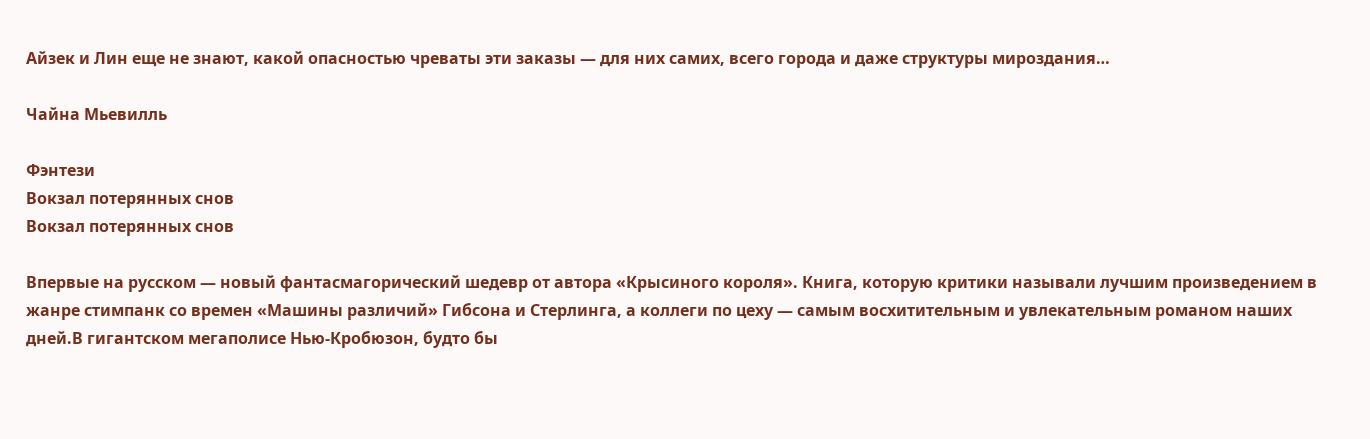Айзек и Лин еще не знают, какой опасностью чреваты эти заказы — для них самих, всего города и даже структуры мироздания…

Чайна Мьевилль

Фэнтези
Вокзал потерянных снов
Вокзал потерянных снов

Впервые на русском — новый фантасмагорический шедевр от автора «Крысиного короля». Книга, которую критики называли лучшим произведением в жанре стимпанк со времен «Машины различий» Гибсона и Стерлинга, а коллеги по цеху — самым восхитительным и увлекательным романом наших дней.В гигантском мегаполисе Нью-Кробюзон, будто бы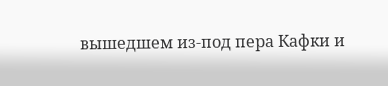вышедшем из-под пера Кафки и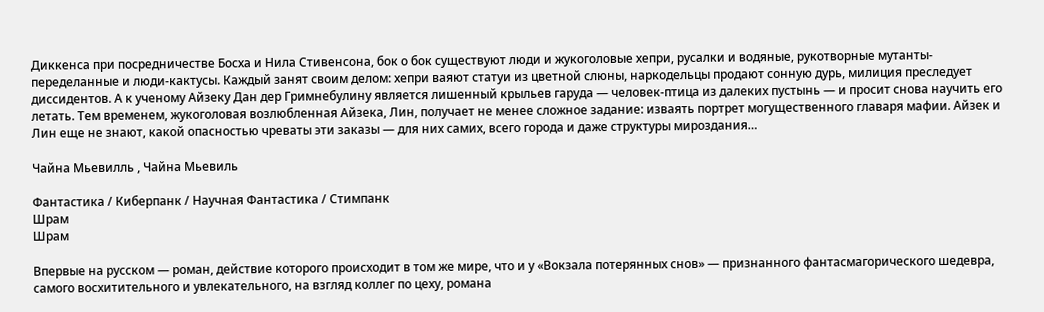Диккенса при посредничестве Босха и Нила Стивенсона, бок о бок существуют люди и жукоголовые хепри, русалки и водяные, рукотворные мутанты-переделанные и люди-кактусы. Каждый занят своим делом: хепри ваяют статуи из цветной слюны, наркодельцы продают сонную дурь, милиция преследует диссидентов. А к ученому Айзеку Дан дер Гримнебулину является лишенный крыльев гаруда — человек-птица из далеких пустынь — и просит снова научить его летать. Тем временем, жукоголовая возлюбленная Айзека, Лин, получает не менее сложное задание: изваять портрет могущественного главаря мафии. Айзек и Лин еще не знают, какой опасностью чреваты эти заказы — для них самих, всего города и даже структуры мироздания…

Чайна Мьевилль , Чайна Мьевиль

Фантастика / Киберпанк / Научная Фантастика / Стимпанк
Шрам
Шрам

Впервые на русском — роман, действие которого происходит в том же мире, что и у «Вокзала потерянных снов» — признанного фантасмагорического шедевра, самого восхитительного и увлекательного, на взгляд коллег по цеху, романа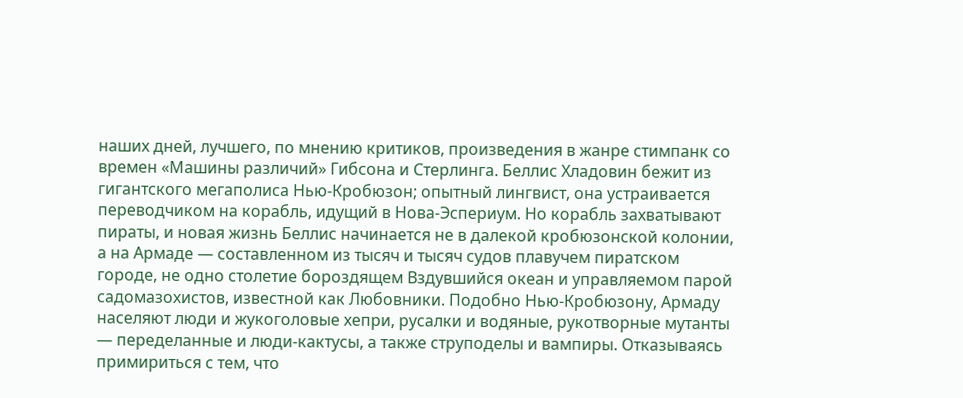наших дней, лучшего, по мнению критиков, произведения в жанре стимпанк со времен «Машины различий» Гибсона и Стерлинга. Беллис Хладовин бежит из гигантского мегаполиса Нью-Кробюзон; опытный лингвист, она устраивается переводчиком на корабль, идущий в Нова-Эспериум. Но корабль захватывают пираты, и новая жизнь Беллис начинается не в далекой кробюзонской колонии, а на Армаде — составленном из тысяч и тысяч судов плавучем пиратском городе, не одно столетие бороздящем Вздувшийся океан и управляемом парой садомазохистов, известной как Любовники. Подобно Нью-Кробюзону, Армаду населяют люди и жукоголовые хепри, русалки и водяные, рукотворные мутанты — переделанные и люди-кактусы, а также струподелы и вампиры. Отказываясь примириться с тем, что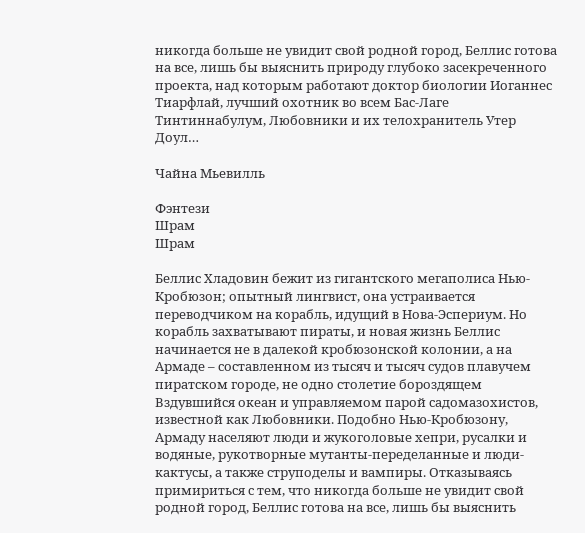никогда больше не увидит свой родной город, Беллис готова на все, лишь бы выяснить природу глубоко засекреченного проекта, над которым работают доктор биологии Иоганнес Тиарфлай, лучший охотник во всем Бас-Лаге Тинтиннабулум, Любовники и их телохранитель Утер Доул…

Чайна Мьевилль

Фэнтези
Шрам
Шрам

Беллис Хладовин бежит из гигантского мегаполиса Нью-Кробюзон; опытный лингвист, она устраивается переводчиком на корабль, идущий в Нова-Эспериум. Но корабль захватывают пираты, и новая жизнь Беллис начинается не в далекой кробюзонской колонии, а на Армаде – составленном из тысяч и тысяч судов плавучем пиратском городе, не одно столетие бороздящем Вздувшийся океан и управляемом парой садомазохистов, известной как Любовники. Подобно Нью-Кробюзону, Армаду населяют люди и жукоголовые хепри, русалки и водяные, рукотворные мутанты-переделанные и люди-кактусы, а также струподелы и вампиры. Отказываясь примириться с тем, что никогда больше не увидит свой родной город, Беллис готова на все, лишь бы выяснить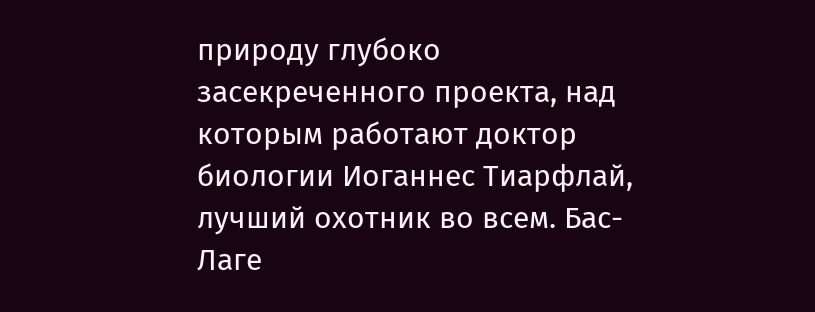природу глубоко засекреченного проекта, над которым работают доктор биологии Иоганнес Тиарфлай, лучший охотник во всем. Бас-Лаге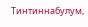Тинтиннабулум,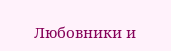Любовники и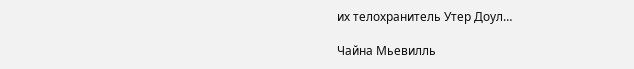их телохранитель Утер Доул…

Чайна Мьевилль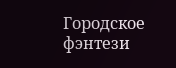Городское фэнтези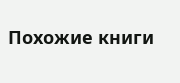Похожие книги